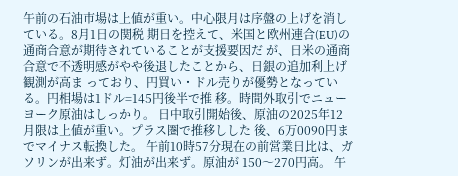午前の石油市場は上値が重い。中心限月は序盤の上げを消している。8月1日の関税 期日を控えて、米国と欧州連合(EU)の通商合意が期待されていることが支援要因だ が、日米の通商合意で不透明感がやや後退したことから、日銀の追加利上げ観測が高ま っており、円買い・ドル売りが優勢となっている。円相場は1ドル=145円後半で推 移。時間外取引でニューヨーク原油はしっかり。 日中取引開始後、原油の2025年12月限は上値が重い。プラス圏で推移しした 後、6万0090円までマイナス転換した。 午前10時57分現在の前営業日比は、ガソリンが出来ず。灯油が出来ず。原油が 150〜270円高。 午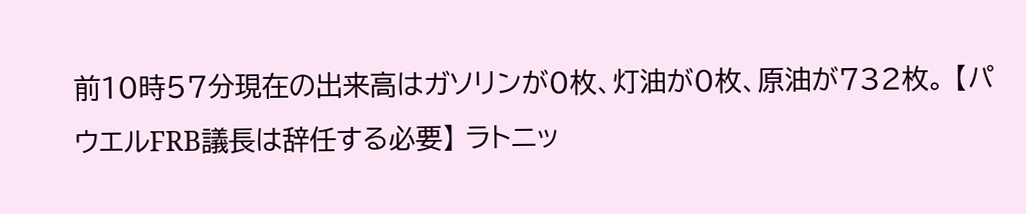前10時57分現在の出来高はガソリンが0枚、灯油が0枚、原油が732枚。 【パウエルFRB議長は辞任する必要】 ラトニッ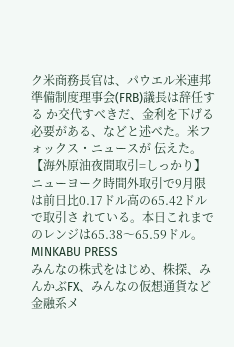ク米商務長官は、パウエル米連邦準備制度理事会(FRB)議長は辞任する か交代すべきだ、金利を下げる必要がある、などと述べた。米フォックス・ニュースが 伝えた。 【海外原油夜間取引=しっかり】 ニューヨーク時間外取引で9月限は前日比0.17ドル高の65.42ドルで取引さ れている。本日これまでのレンジは65.38〜65.59ドル。 MINKABU PRESS
みんなの株式をはじめ、株探、みんかぶFX、みんなの仮想通貨など金融系メ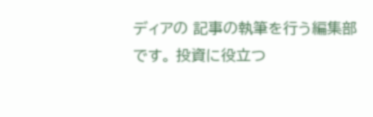ディアの 記事の執筆を行う編集部です。 投資に役立つ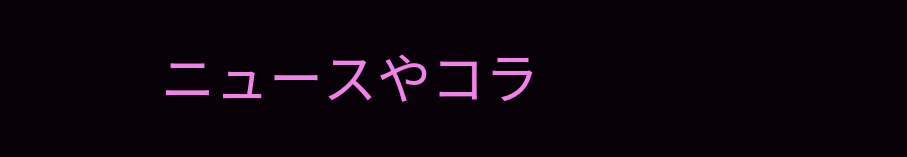ニュースやコラ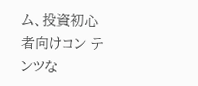ム、投資初心者向けコン テンツな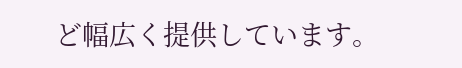ど幅広く提供しています。